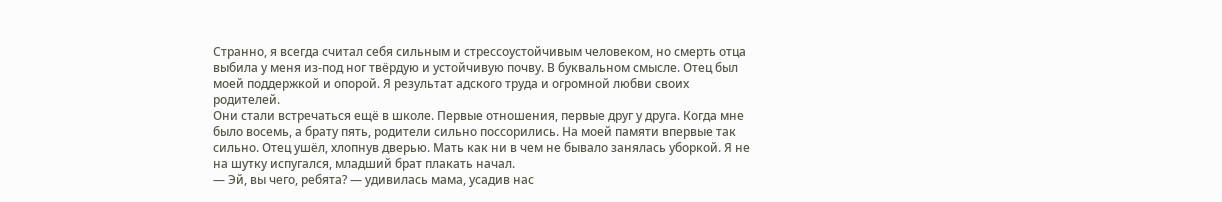Странно, я всегда считал себя сильным и стрессоустойчивым человеком, но смерть отца выбила у меня из-под ног твёрдую и устойчивую почву. В буквальном смысле. Отец был моей поддержкой и опорой. Я результат адского труда и огромной любви своих родителей.
Они стали встречаться ещё в школе. Первые отношения, первые друг у друга. Когда мне было восемь, а брату пять, родители сильно поссорились. На моей памяти впервые так сильно. Отец ушёл, хлопнув дверью. Мать как ни в чем не бывало занялась уборкой. Я не на шутку испугался, младший брат плакать начал.
— Эй, вы чего, ребята? — удивилась мама, усадив нас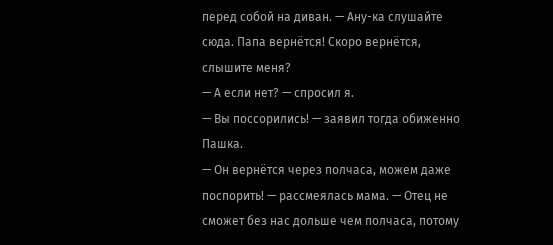перед собой на диван. — Ану-ка слушайте сюда. Папа вернётся! Скоро вернётся, слышите меня?
— А если нет? — спросил я.
— Вы поссорились! — заявил тогда обиженно Пашка.
— Он вернётся через полчаса, можем даже поспорить! — рассмеялась мама. — Отец не сможет без нас дольше чем полчаса, потому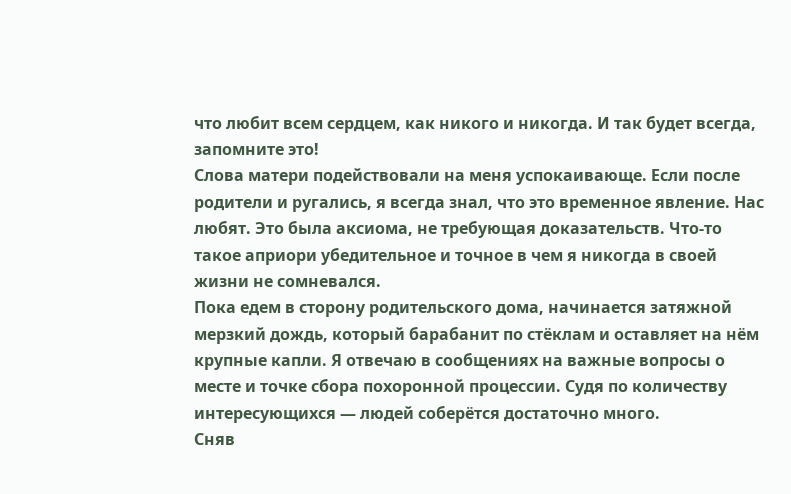что любит всем сердцем, как никого и никогда. И так будет всегда, запомните это!
Слова матери подействовали на меня успокаивающе. Если после родители и ругались, я всегда знал, что это временное явление. Нас любят. Это была аксиома, не требующая доказательств. Что-то такое априори убедительное и точное в чем я никогда в своей жизни не сомневался.
Пока едем в сторону родительского дома, начинается затяжной мерзкий дождь, который барабанит по стёклам и оставляет на нём крупные капли. Я отвечаю в сообщениях на важные вопросы о месте и точке сбора похоронной процессии. Судя по количеству интересующихся — людей соберётся достаточно много.
Сняв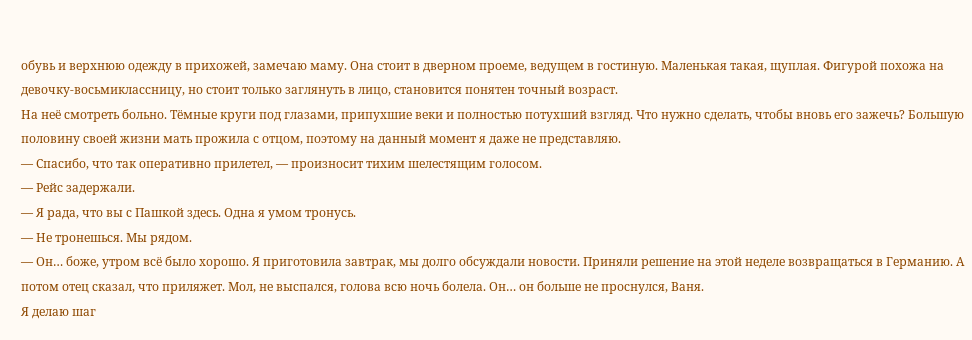обувь и верхнюю одежду в прихожей, замечаю маму. Она стоит в дверном проеме, ведущем в гостиную. Маленькая такая, щуплая. Фигурой похожа на девочку-восьмиклассницу, но стоит только заглянуть в лицо, становится понятен точный возраст.
На неё смотреть больно. Тёмные круги под глазами, припухшие веки и полностью потухший взгляд. Что нужно сделать, чтобы вновь его зажечь? Большую половину своей жизни мать прожила с отцом, поэтому на данный момент я даже не представляю.
— Спасибо, что так оперативно прилетел, — произносит тихим шелестящим голосом.
— Рейс задержали.
— Я рада, что вы с Пашкой здесь. Одна я умом тронусь.
— Не тронешься. Мы рядом.
— Он… боже, утром всё было хорошо. Я приготовила завтрак, мы долго обсуждали новости. Приняли решение на этой неделе возвращаться в Германию. А потом отец сказал, что приляжет. Мол, не выспался, голова всю ночь болела. Он… он больше не проснулся, Ваня.
Я делаю шаг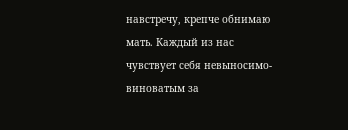навстречу, крепче обнимаю мать. Каждый из нас чувствует себя невыносимо-виноватым за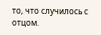то, что случилось с отцом.